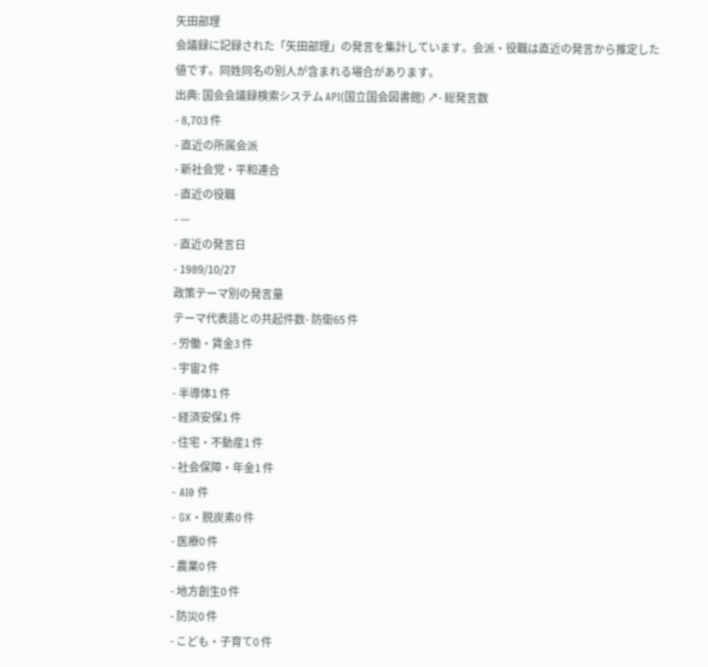矢田部理
会議録に記録された「矢田部理」の発言を集計しています。会派・役職は直近の発言から推定した値です。同姓同名の別人が含まれる場合があります。
出典: 国会会議録検索システム API(国立国会図書館) ↗- 総発言数
- 8,703 件
- 直近の所属会派
- 新社会党・平和連合
- 直近の役職
- —
- 直近の発言日
- 1989/10/27
政策テーマ別の発言量
テーマ代表語との共起件数- 防衛65 件
- 労働・賃金3 件
- 宇宙2 件
- 半導体1 件
- 経済安保1 件
- 住宅・不動産1 件
- 社会保障・年金1 件
- AI0 件
- GX・脱炭素0 件
- 医療0 件
- 農業0 件
- 地方創生0 件
- 防災0 件
- こども・子育て0 件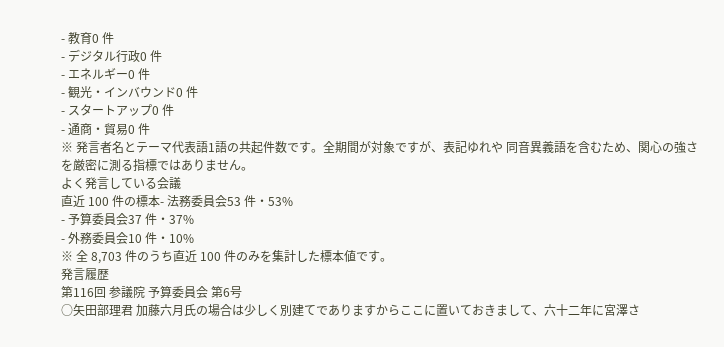- 教育0 件
- デジタル行政0 件
- エネルギー0 件
- 観光・インバウンド0 件
- スタートアップ0 件
- 通商・貿易0 件
※ 発言者名とテーマ代表語1語の共起件数です。全期間が対象ですが、表記ゆれや 同音異義語を含むため、関心の強さを厳密に測る指標ではありません。
よく発言している会議
直近 100 件の標本- 法務委員会53 件・53%
- 予算委員会37 件・37%
- 外務委員会10 件・10%
※ 全 8,703 件のうち直近 100 件のみを集計した標本値です。
発言履歴
第116回 参議院 予算委員会 第6号
○矢田部理君 加藤六月氏の場合は少しく別建てでありますからここに置いておきまして、六十二年に宮澤さ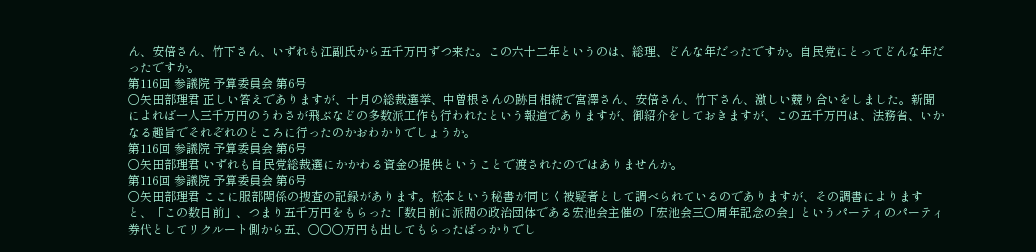ん、安倍さん、竹下さん、いずれも江副氏から五千万円ずつ来た。この六十二年というのは、総理、どんな年だったですか。自民党にとってどんな年だったですか。
第116回 参議院 予算委員会 第6号
○矢田部理君 正しい答えでありますが、十月の総裁選挙、中曽根さんの跡目相続で宮澤さん、安倍さん、竹下さん、激しい競り合いをしました。新聞によれば一人三千万円のうわさが飛ぶなどの多数派工作も行われたという報道でありますが、御紹介をしておきますが、この五千万円は、法務省、いかなる趣旨でそれぞれのところに行ったのかおわかりでしょうか。
第116回 参議院 予算委員会 第6号
○矢田部理君 いずれも自民党総裁選にかかわる資金の提供ということで渡されたのではありませんか。
第116回 参議院 予算委員会 第6号
○矢田部理君 ここに服部関係の捜査の記録があります。松本という秘書が同じく被疑者として調べられているのでありますが、その調書によりますと、「この数日前」、つまり五千万円をもらった「数日前に派閥の政治団体である宏池会主催の「宏池会三〇周年記念の会」というパーティのパーティ券代としてリクルート側から五、〇〇〇万円も出してもらったばっかりでし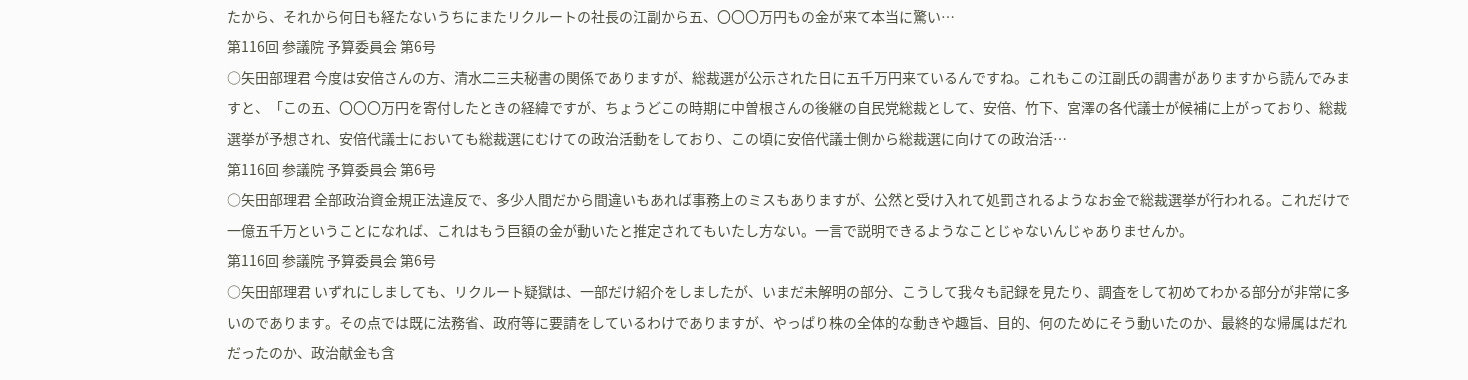たから、それから何日も経たないうちにまたリクルートの社長の江副から五、〇〇〇万円もの金が来て本当に驚い…
第116回 参議院 予算委員会 第6号
○矢田部理君 今度は安倍さんの方、清水二三夫秘書の関係でありますが、総裁選が公示された日に五千万円来ているんですね。これもこの江副氏の調書がありますから読んでみますと、「この五、〇〇〇万円を寄付したときの経緯ですが、ちょうどこの時期に中曽根さんの後継の自民党総裁として、安倍、竹下、宮澤の各代議士が候補に上がっており、総裁選挙が予想され、安倍代議士においても総裁選にむけての政治活動をしており、この頃に安倍代議士側から総裁選に向けての政治活…
第116回 参議院 予算委員会 第6号
○矢田部理君 全部政治資金規正法違反で、多少人間だから間違いもあれば事務上のミスもありますが、公然と受け入れて処罰されるようなお金で総裁選挙が行われる。これだけで一億五千万ということになれば、これはもう巨額の金が動いたと推定されてもいたし方ない。一言で説明できるようなことじゃないんじゃありませんか。
第116回 参議院 予算委員会 第6号
○矢田部理君 いずれにしましても、リクルート疑獄は、一部だけ紹介をしましたが、いまだ未解明の部分、こうして我々も記録を見たり、調査をして初めてわかる部分が非常に多いのであります。その点では既に法務省、政府等に要請をしているわけでありますが、やっぱり株の全体的な動きや趣旨、目的、何のためにそう動いたのか、最終的な帰属はだれだったのか、政治献金も含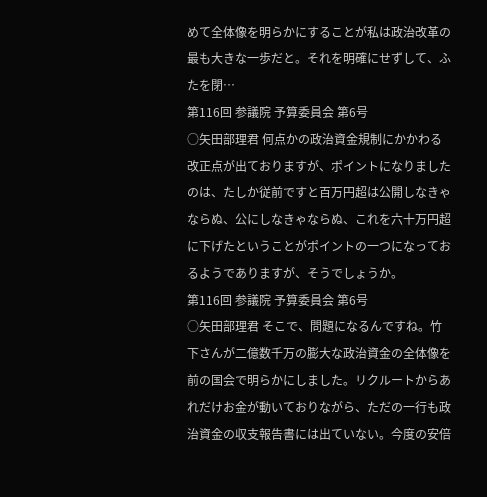めて全体像を明らかにすることが私は政治改革の最も大きな一歩だと。それを明確にせずして、ふたを閉…
第116回 参議院 予算委員会 第6号
○矢田部理君 何点かの政治資金規制にかかわる改正点が出ておりますが、ポイントになりましたのは、たしか従前ですと百万円超は公開しなきゃならぬ、公にしなきゃならぬ、これを六十万円超に下げたということがポイントの一つになっておるようでありますが、そうでしょうか。
第116回 参議院 予算委員会 第6号
○矢田部理君 そこで、問題になるんですね。竹下さんが二億数千万の膨大な政治資金の全体像を前の国会で明らかにしました。リクルートからあれだけお金が動いておりながら、ただの一行も政治資金の収支報告書には出ていない。今度の安倍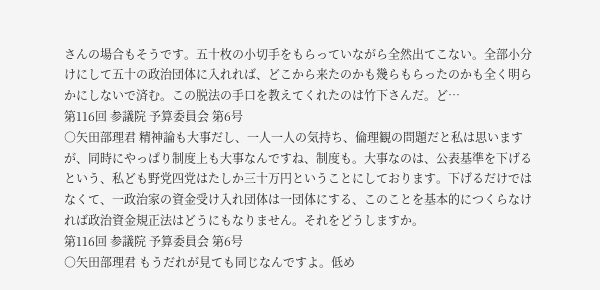さんの場合もそうです。五十枚の小切手をもらっていながら全然出てこない。全部小分けにして五十の政治団体に入れれば、どこから来たのかも幾らもらったのかも全く明らかにしないで済む。この脱法の手口を教えてくれたのは竹下さんだ。ど…
第116回 参議院 予算委員会 第6号
○矢田部理君 精神論も大事だし、一人一人の気持ち、倫理観の問題だと私は思いますが、同時にやっぱり制度上も大事なんですね、制度も。大事なのは、公表基準を下げるという、私ども野党四党はたしか三十万円ということにしております。下げるだけではなくて、一政治家の資金受け入れ団体は一団体にする、このことを基本的につくらなければ政治資金規正法はどうにもなりません。それをどうしますか。
第116回 参議院 予算委員会 第6号
○矢田部理君 もうだれが見ても同じなんですよ。低め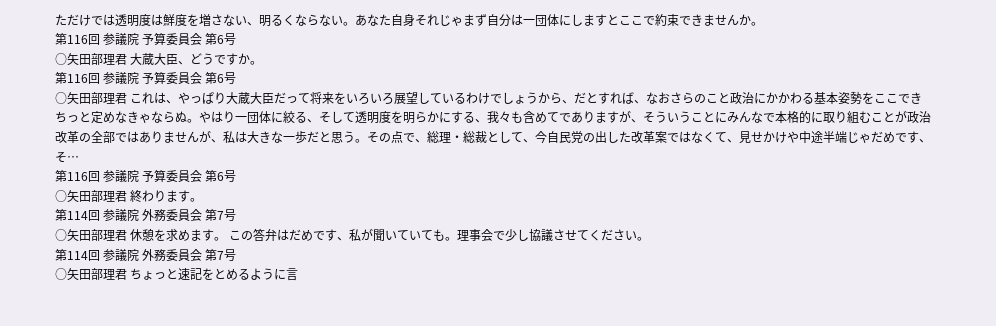ただけでは透明度は鮮度を増さない、明るくならない。あなた自身それじゃまず自分は一団体にしますとここで約束できませんか。
第116回 参議院 予算委員会 第6号
○矢田部理君 大蔵大臣、どうですか。
第116回 参議院 予算委員会 第6号
○矢田部理君 これは、やっぱり大蔵大臣だって将来をいろいろ展望しているわけでしょうから、だとすれば、なおさらのこと政治にかかわる基本姿勢をここできちっと定めなきゃならぬ。やはり一団体に絞る、そして透明度を明らかにする、我々も含めてでありますが、そういうことにみんなで本格的に取り組むことが政治改革の全部ではありませんが、私は大きな一歩だと思う。その点で、総理・総裁として、今自民党の出した改革案ではなくて、見せかけや中途半端じゃだめです、そ…
第116回 参議院 予算委員会 第6号
○矢田部理君 終わります。
第114回 参議院 外務委員会 第7号
○矢田部理君 休憩を求めます。 この答弁はだめです、私が聞いていても。理事会で少し協議させてください。
第114回 参議院 外務委員会 第7号
○矢田部理君 ちょっと速記をとめるように言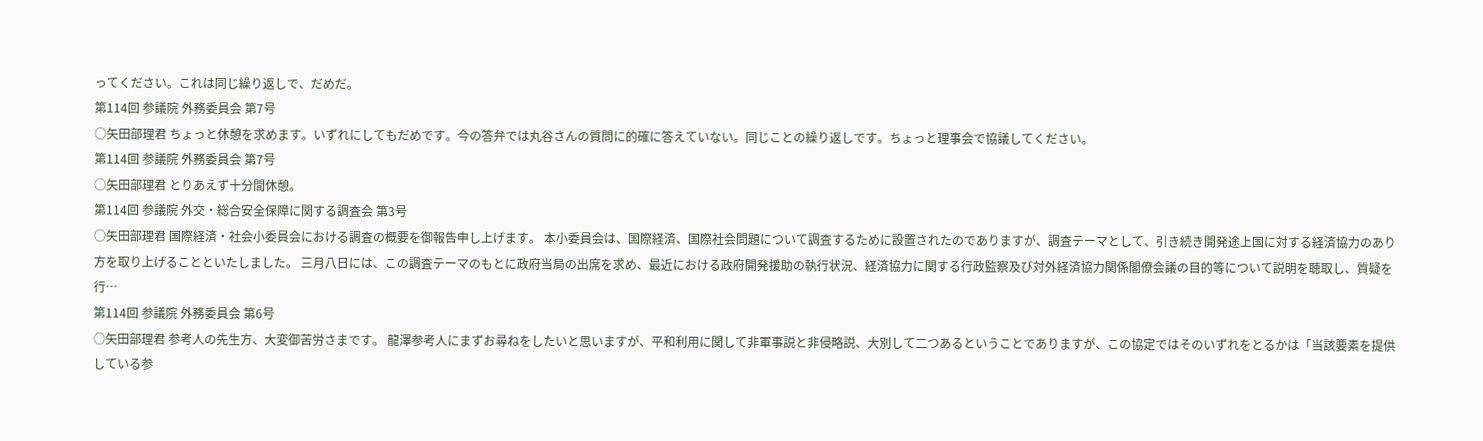ってください。これは同じ繰り返しで、だめだ。
第114回 参議院 外務委員会 第7号
○矢田部理君 ちょっと休憩を求めます。いずれにしてもだめです。今の答弁では丸谷さんの質問に的確に答えていない。同じことの繰り返しです。ちょっと理事会で協議してください。
第114回 参議院 外務委員会 第7号
○矢田部理君 とりあえず十分間休憩。
第114回 参議院 外交・総合安全保障に関する調査会 第3号
○矢田部理君 国際経済・社会小委員会における調査の概要を御報告申し上げます。 本小委員会は、国際経済、国際社会問題について調査するために設置されたのでありますが、調査テーマとして、引き続き開発途上国に対する経済協力のあり方を取り上げることといたしました。 三月八日には、この調査テーマのもとに政府当局の出席を求め、最近における政府開発援助の執行状況、経済協力に関する行政監察及び対外経済協力関係閣僚会議の目的等について説明を聴取し、質疑を行…
第114回 参議院 外務委員会 第6号
○矢田部理君 参考人の先生方、大変御苦労さまです。 龍澤参考人にまずお尋ねをしたいと思いますが、平和利用に関して非軍事説と非侵略説、大別して二つあるということでありますが、この協定ではそのいずれをとるかは「当該要素を提供している参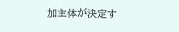加主体が決定す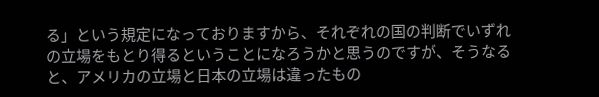る」という規定になっておりますから、それぞれの国の判断でいずれの立場をもとり得るということになろうかと思うのですが、そうなると、アメリカの立場と日本の立場は違ったもの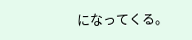になってくる。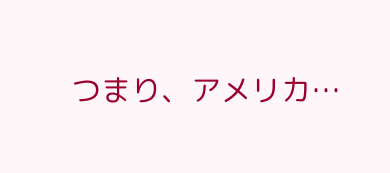つまり、アメリカ…